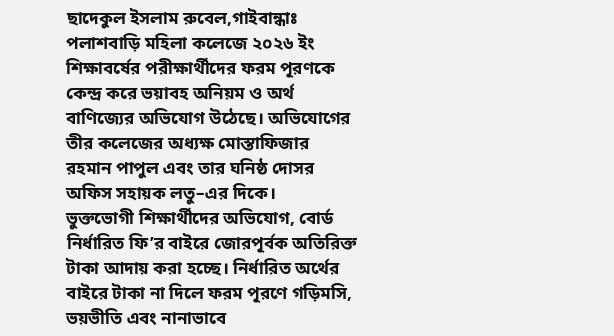ছাদেকুল ইসলাম রুবেল,গাইবান্ধাঃ
পলাশবাড়ি মহিলা কলেজে ২০২৬ ইং শিক্ষাবর্ষের পরীক্ষার্থীদের ফরম পূরণকে কেন্দ্র করে ভয়াবহ অনিয়ম ও অর্থ বাণিজ্যের অভিযোগ উঠেছে। অভিযোগের তীর কলেজের অধ্যক্ষ মোস্তাফিজার রহমান পাপুল এবং তার ঘনিষ্ঠ দোসর অফিস সহায়ক লতু–এর দিকে।
ভুক্তভোগী শিক্ষার্থীদের অভিযোগ, বোর্ড নির্ধারিত ফি’র বাইরে জোরপূর্বক অতিরিক্ত টাকা আদায় করা হচ্ছে। নির্ধারিত অর্থের বাইরে টাকা না দিলে ফরম পূরণে গড়িমসি, ভয়ভীতি এবং নানাভাবে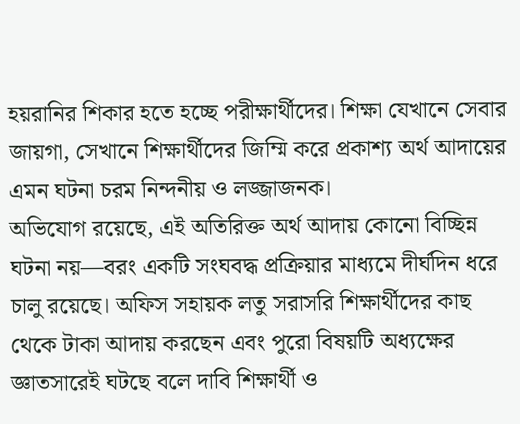হয়রানির শিকার হতে হচ্ছে পরীক্ষার্থীদের। শিক্ষা যেখানে সেবার জায়গা, সেখানে শিক্ষার্থীদের জিম্মি করে প্রকাশ্য অর্থ আদায়ের এমন ঘটনা চরম নিন্দনীয় ও লজ্জাজনক।
অভিযোগ রয়েছে, এই অতিরিক্ত অর্থ আদায় কোনো বিচ্ছিন্ন ঘটনা নয়—বরং একটি সংঘবদ্ধ প্রক্রিয়ার মাধ্যমে দীর্ঘদিন ধরে চালু রয়েছে। অফিস সহায়ক লতু সরাসরি শিক্ষার্থীদের কাছ থেকে টাকা আদায় করছেন এবং পুরো বিষয়টি অধ্যক্ষের জ্ঞাতসারেই ঘটছে বলে দাবি শিক্ষার্থী ও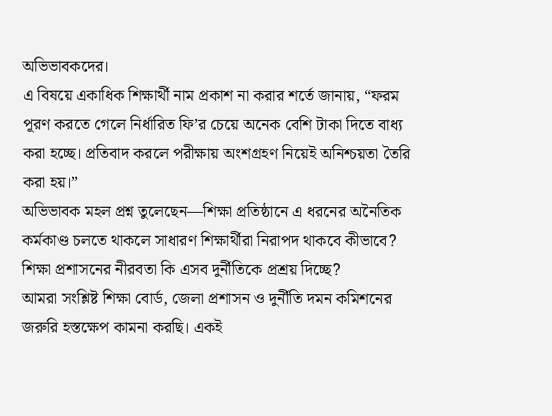অভিভাবকদের।
এ বিষয়ে একাধিক শিক্ষার্থী নাম প্রকাশ না করার শর্তে জানায়, “ফরম পূরণ করতে গেলে নির্ধারিত ফি’র চেয়ে অনেক বেশি টাকা দিতে বাধ্য করা হচ্ছে। প্রতিবাদ করলে পরীক্ষায় অংশগ্রহণ নিয়েই অনিশ্চয়তা তৈরি করা হয়।”
অভিভাবক মহল প্রশ্ন তুলেছেন—শিক্ষা প্রতিষ্ঠানে এ ধরনের অনৈতিক কর্মকাণ্ড চলতে থাকলে সাধারণ শিক্ষার্থীরা নিরাপদ থাকবে কীভাবে? শিক্ষা প্রশাসনের নীরবতা কি এসব দুর্নীতিকে প্রশ্রয় দিচ্ছে?
আমরা সংশ্লিষ্ট শিক্ষা বোর্ড, জেলা প্রশাসন ও দুর্নীতি দমন কমিশনের জরুরি হস্তক্ষেপ কামনা করছি। একই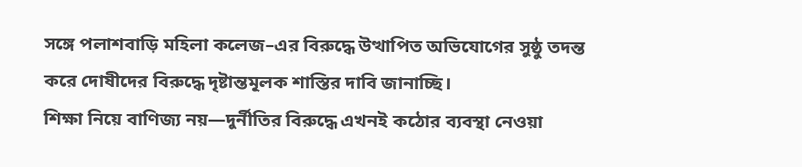সঙ্গে পলাশবাড়ি মহিলা কলেজ–এর বিরুদ্ধে উত্থাপিত অভিযোগের সুষ্ঠু তদন্ত করে দোষীদের বিরুদ্ধে দৃষ্টান্তমূলক শাস্তির দাবি জানাচ্ছি।
শিক্ষা নিয়ে বাণিজ্য নয়—দুর্নীতির বিরুদ্ধে এখনই কঠোর ব্যবস্থা নেওয়া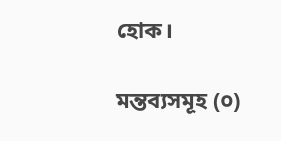হোক।

মন্তব্যসমূহ (০)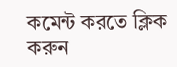কমেন্ট করতে ক্লিক করুন